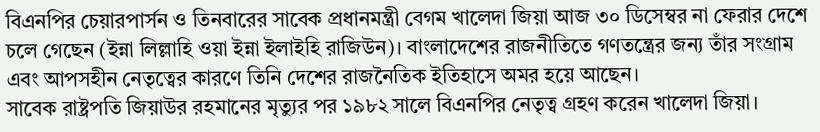বিএনপির চেয়ারপার্সন ও তিনবারের সাবেক প্রধানমন্ত্রী বেগম খালেদা জিয়া আজ ৩০ ডিসেম্বর না ফেরার দেশে চলে গেছেন (ইন্না লিল্লাহি ওয়া ইন্না ইলাইহি রাজিউন)। বাংলাদেশের রাজনীতিতে গণতন্ত্রের জন্য তাঁর সংগ্রাম এবং আপসহীন নেতৃত্বের কারণে তিনি দেশের রাজনৈতিক ইতিহাসে অমর হয়ে আছেন।
সাবেক রাষ্ট্রপতি জিয়াউর রহমানের মৃত্যুর পর ১৯৮২ সালে বিএনপির নেতৃত্ব গ্রহণ করেন খালেদা জিয়া।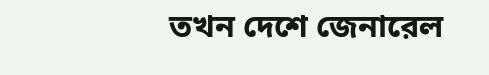তখন দেশে জেনারেল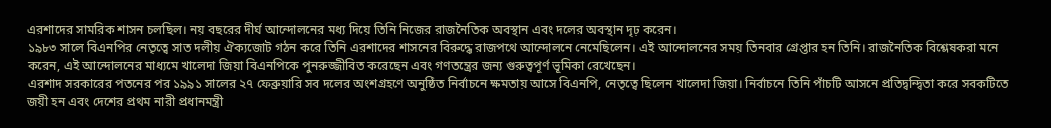এরশাদের সামরিক শাসন চলছিল। নয় বছরের দীর্ঘ আন্দোলনের মধ্য দিয়ে তিনি নিজের রাজনৈতিক অবস্থান এবং দলের অবস্থান দৃঢ় করেন।
১৯৮৩ সালে বিএনপির নেতৃত্বে সাত দলীয় ঐক্যজোট গঠন করে তিনি এরশাদের শাসনের বিরুদ্ধে রাজপথে আন্দোলনে নেমেছিলেন। এই আন্দোলনের সময় তিনবার গ্রেপ্তার হন তিনি। রাজনৈতিক বিশ্লেষকরা মনে করেন, এই আন্দোলনের মাধ্যমে খালেদা জিয়া বিএনপিকে পুনরুজ্জীবিত করেছেন এবং গণতন্ত্রের জন্য গুরুত্বপূর্ণ ভূমিকা রেখেছেন।
এরশাদ সরকারের পতনের পর ১৯৯১ সালের ২৭ ফেব্রুয়ারি সব দলের অংশগ্রহণে অনুষ্ঠিত নির্বাচনে ক্ষমতায় আসে বিএনপি, নেতৃত্বে ছিলেন খালেদা জিয়া। নির্বাচনে তিনি পাঁচটি আসনে প্রতিদ্বন্দ্বিতা করে সবকটিতে জয়ী হন এবং দেশের প্রথম নারী প্রধানমন্ত্রী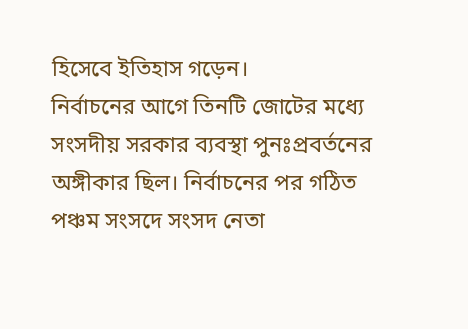হিসেবে ইতিহাস গড়েন।
নির্বাচনের আগে তিনটি জোটের মধ্যে সংসদীয় সরকার ব্যবস্থা পুনঃপ্রবর্তনের অঙ্গীকার ছিল। নির্বাচনের পর গঠিত পঞ্চম সংসদে সংসদ নেতা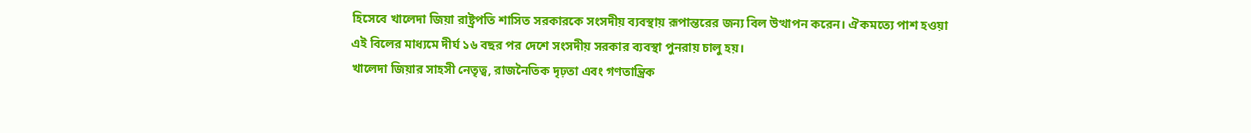হিসেবে খালেদা জিয়া রাষ্ট্রপতি শাসিত সরকারকে সংসদীয় ব্যবস্থায় রূপান্তরের জন্য বিল উত্থাপন করেন। ঐকমত্যে পাশ হওয়া এই বিলের মাধ্যমে দীর্ঘ ১৬ বছর পর দেশে সংসদীয় সরকার ব্যবস্থা পুনরায় চালু হয়।
খালেদা জিয়ার সাহসী নেতৃত্ব, রাজনৈতিক দৃঢ়তা এবং গণতান্ত্রিক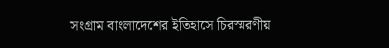সংগ্রাম বাংলাদেশের ইতিহাসে চিরস্মরণীয়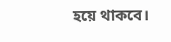হয়ে থাকবে।